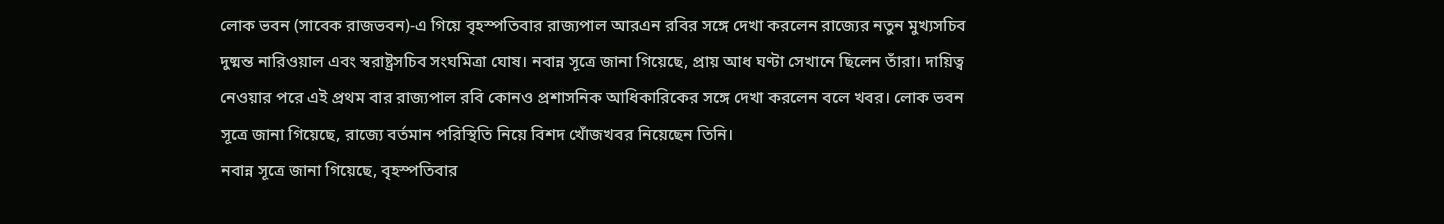লোক ভবন (সাবেক রাজভবন)-এ গিয়ে বৃহস্পতিবার রাজ্যপাল আরএন রবির সঙ্গে দেখা করলেন রাজ্যের নতুন মুখ্যসচিব দুষ্মন্ত নারিওয়াল এবং স্বরাষ্ট্রসচিব সংঘমিত্রা ঘোষ। নবান্ন সূত্রে জানা গিয়েছে, প্রায় আধ ঘণ্টা সেখানে ছিলেন তাঁরা। দায়িত্ব নেওয়ার পরে এই প্রথম বার রাজ্যপাল রবি কোনও প্রশাসনিক আধিকারিকের সঙ্গে দেখা করলেন বলে খবর। লোক ভবন সূত্রে জানা গিয়েছে, রাজ্যে বর্তমান পরিস্থিতি নিয়ে বিশদ খোঁজখবর নিয়েছেন তিনি।
নবান্ন সূত্রে জানা গিয়েছে, বৃহস্পতিবার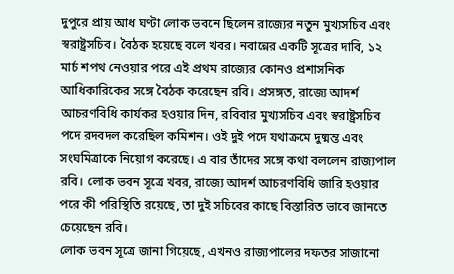দুপুরে প্রায় আধ ঘণ্টা লোক ভবনে ছিলেন রাজ্যের নতুন মুখ্যসচিব এবং স্বরাষ্ট্রসচিব। বৈঠক হয়েছে বলে খবর। নবান্নের একটি সূত্রের দাবি, ১২ মার্চ শপথ নেওয়ার পরে এই প্রথম রাজ্যের কোনও প্রশাসনিক আধিকারিকের সঙ্গে বৈঠক করেছেন রবি। প্রসঙ্গত, রাজ্যে আদর্শ আচরণবিধি কার্যকর হওয়ার দিন, রবিবার মুখ্যসচিব এবং স্বরাষ্ট্রসচিব পদে রদবদল করেছিল কমিশন। ওই দুই পদে যথাক্রমে দুষ্মন্ত এবং সংঘমিত্রাকে নিয়োগ করেছে। এ বার তাঁদের সঙ্গে কথা বললেন রাজ্যপাল রবি। লোক ভবন সূত্রে খবর, রাজ্যে আদর্শ আচরণবিধি জারি হওয়ার পরে কী পরিস্থিতি রয়েছে, তা দুই সচিবের কাছে বিস্তারিত ভাবে জানতে চেয়েছেন রবি।
লোক ভবন সূত্রে জানা গিয়েছে, এখনও রাজ্যপালের দফতর সাজানো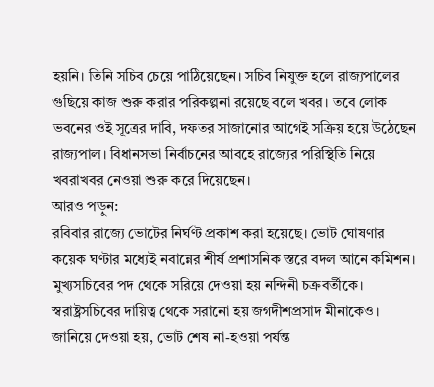হয়নি। তিনি সচিব চেয়ে পাঠিয়েছেন। সচিব নিযুক্ত হলে রাজ্যপালের গুছিয়ে কাজ শুরু করার পরিকল্পনা রয়েছে বলে খবর। তবে লোক ভবনের ওই সূত্রের দাবি, দফতর সাজানোর আগেই সক্রিয় হয়ে উঠেছেন রাজ্যপাল। বিধানসভা নির্বাচনের আবহে রাজ্যের পরিস্থিতি নিয়ে খবরাখবর নেওয়া শুরু করে দিয়েছেন।
আরও পড়ুন:
রবিবার রাজ্যে ভোটের নির্ঘণ্ট প্রকাশ করা হয়েছে। ভোট ঘোষণার কয়েক ঘণ্টার মধ্যেই নবান্নের শীর্ষ প্রশাসনিক স্তরে বদল আনে কমিশন। মুখ্যসচিবের পদ থেকে সরিয়ে দেওয়া হয় নন্দিনী চক্রবর্তীকে। স্বরাষ্ট্রসচিবের দায়িত্ব থেকে সরানো হয় জগদীশপ্রসাদ মীনাকেও। জানিয়ে দেওয়া হয়, ভোট শেষ না-হওয়া পর্যন্ত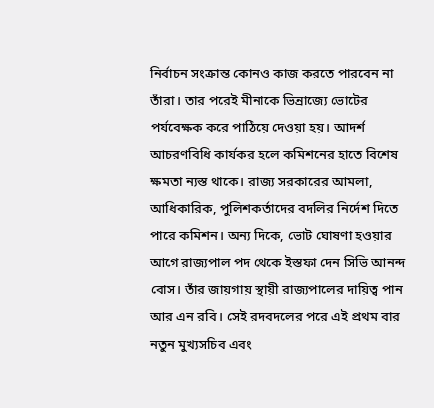নির্বাচন সংক্রান্ত কোনও কাজ করতে পারবেন না তাঁরা। তার পরেই মীনাকে ভিন্রাজ্যে ভোটের পর্যবেক্ষক করে পাঠিয়ে দেওয়া হয়। আদর্শ আচরণবিধি কার্যকর হলে কমিশনের হাতে বিশেষ ক্ষমতা ন্যস্ত থাকে। রাজ্য সরকারের আমলা, আধিকারিক, পুলিশকর্তাদের বদলির নির্দেশ দিতে পারে কমিশন। অন্য দিকে, ভোট ঘোষণা হওয়ার আগে রাজ্যপাল পদ থেকে ইস্তফা দেন সিভি আনন্দ বোস। তাঁর জায়গায় স্থায়ী রাজ্যপালের দায়িত্ব পান আর এন রবি। সেই রদবদলের পরে এই প্রথম বার নতুন মুখ্যসচিব এবং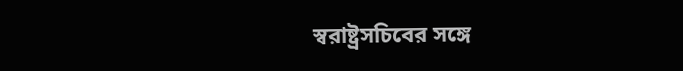স্বরাষ্ট্রসচিবের সঙ্গে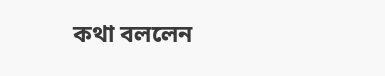কথা বললেন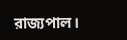রাজ্যপাল।